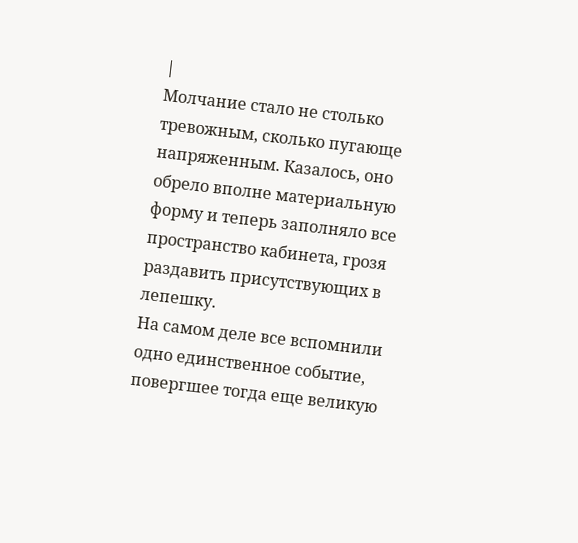|
Молчание стало не столько тревожным, сколько пугающе напряженным. Казалось, оно обрело вполне материальную форму и теперь заполняло все пространство кабинета, грозя раздавить присутствующих в лепешку.
На самом деле все вспомнили одно единственное событие, повергшее тогда еще великую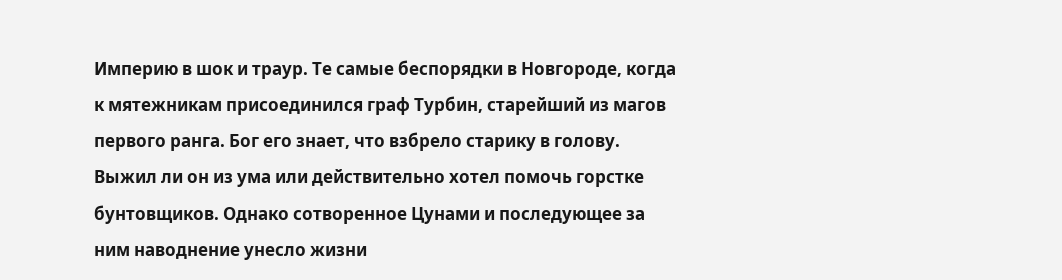Империю в шок и траур. Те самые беспорядки в Новгороде, когда к мятежникам присоединился граф Турбин, старейший из магов первого ранга. Бог его знает, что взбрело старику в голову. Выжил ли он из ума или действительно хотел помочь горстке бунтовщиков. Однако сотворенное Цунами и последующее за ним наводнение унесло жизни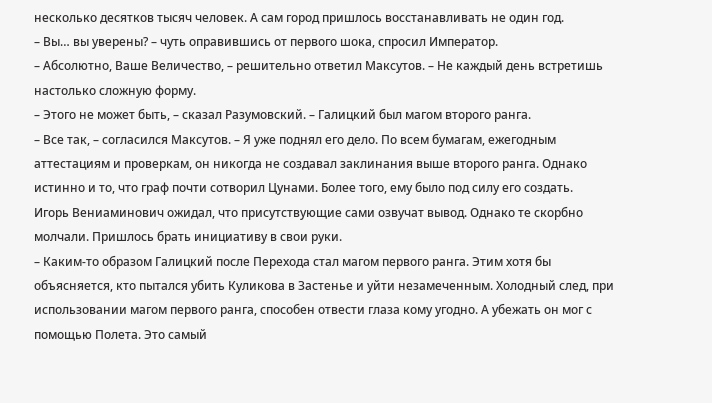несколько десятков тысяч человек. А сам город пришлось восстанавливать не один год.
– Вы… вы уверены? – чуть оправившись от первого шока, спросил Император.
– Абсолютно, Ваше Величество, – решительно ответил Максутов. – Не каждый день встретишь настолько сложную форму.
– Этого не может быть, – сказал Разумовский. – Галицкий был магом второго ранга.
– Все так, – согласился Максутов. – Я уже поднял его дело. По всем бумагам, ежегодным аттестациям и проверкам, он никогда не создавал заклинания выше второго ранга. Однако истинно и то, что граф почти сотворил Цунами. Более того, ему было под силу его создать.
Игорь Вениаминович ожидал, что присутствующие сами озвучат вывод. Однако те скорбно молчали. Пришлось брать инициативу в свои руки.
– Каким-то образом Галицкий после Перехода стал магом первого ранга. Этим хотя бы объясняется, кто пытался убить Куликова в Застенье и уйти незамеченным. Холодный след, при использовании магом первого ранга, способен отвести глаза кому угодно. А убежать он мог с помощью Полета. Это самый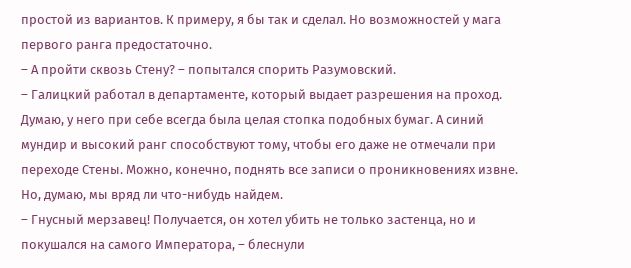простой из вариантов. К примеру, я бы так и сделал. Но возможностей у мага первого ранга предостаточно.
– А пройти сквозь Стену? – попытался спорить Разумовский.
– Галицкий работал в департаменте, который выдает разрешения на проход. Думаю, у него при себе всегда была целая стопка подобных бумаг. А синий мундир и высокий ранг способствуют тому, чтобы его даже не отмечали при переходе Стены. Можно, конечно, поднять все записи о проникновениях извне. Но, думаю, мы вряд ли что-нибудь найдем.
– Гнусный мерзавец! Получается, он хотел убить не только застенца, но и покушался на самого Императора, – блеснули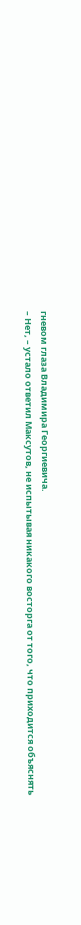гневом глаза Владимира Георгиевича.
– Нет, – устало ответил Максутов, не испытывая никакого восторга от того, что приходится объяснять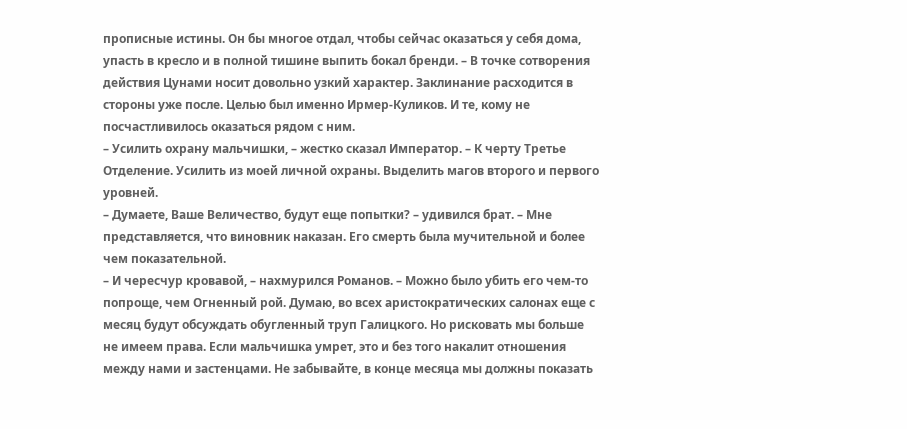прописные истины. Он бы многое отдал, чтобы сейчас оказаться у себя дома, упасть в кресло и в полной тишине выпить бокал бренди. – В точке сотворения действия Цунами носит довольно узкий характер. Заклинание расходится в стороны уже после. Целью был именно Ирмер-Куликов. И те, кому не посчастливилось оказаться рядом с ним.
– Усилить охрану мальчишки, – жестко сказал Император. – К черту Третье Отделение. Усилить из моей личной охраны. Выделить магов второго и первого уровней.
– Думаете, Ваше Величество, будут еще попытки? – удивился брат. – Мне представляется, что виновник наказан. Его смерть была мучительной и более чем показательной.
– И чересчур кровавой, – нахмурился Романов. – Можно было убить его чем-то попроще, чем Огненный рой. Думаю, во всех аристократических салонах еще с месяц будут обсуждать обугленный труп Галицкого. Но рисковать мы больше не имеем права. Если мальчишка умрет, это и без того накалит отношения между нами и застенцами. Не забывайте, в конце месяца мы должны показать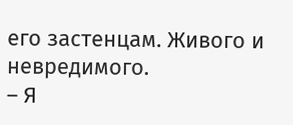его застенцам. Живого и невредимого.
– Я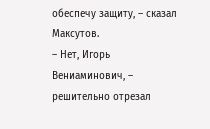обеспечу защиту, – сказал Максутов.
– Нет, Игорь Вениаминович, – решительно отрезал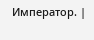Император. |